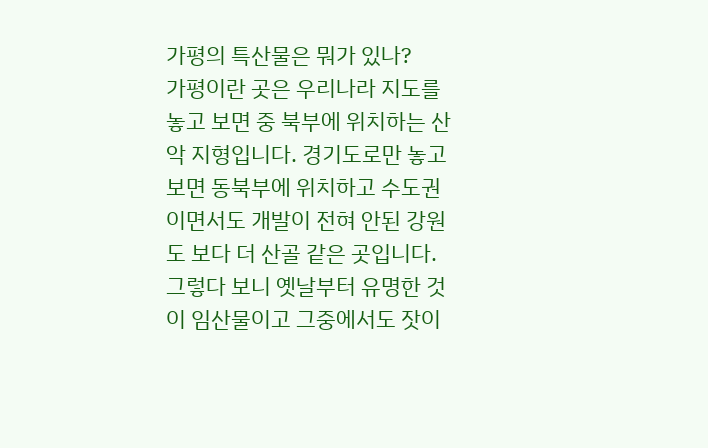가평의 특산물은 뭐가 있나?
가평이란 곳은 우리나라 지도를 놓고 보면 중 북부에 위치하는 산악 지형입니다. 경기도로만 놓고 보면 동북부에 위치하고 수도권이면서도 개발이 전혀 안된 강원도 보다 더 산골 같은 곳입니다. 그렇다 보니 옛날부터 유명한 것이 임산물이고 그중에서도 잣이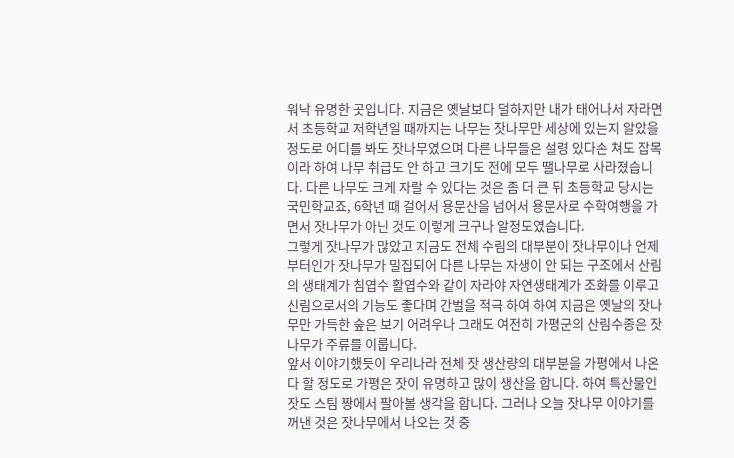워낙 유명한 곳입니다. 지금은 옛날보다 덜하지만 내가 태어나서 자라면서 초등학교 저학년일 때까지는 나무는 잣나무만 세상에 있는지 알았을 정도로 어디를 봐도 잣나무였으며 다른 나무들은 설령 있다손 쳐도 잡목이라 하여 나무 취급도 안 하고 크기도 전에 모두 땔나무로 사라졌습니다. 다른 나무도 크게 자랄 수 있다는 것은 좀 더 큰 뒤 초등학교 당시는 국민학교죠, 6학년 때 걸어서 용문산을 넘어서 용문사로 수학여행을 가면서 잣나무가 아닌 것도 이렇게 크구나 알정도였습니다.
그렇게 잣나무가 많았고 지금도 전체 수림의 대부분이 잣나무이나 언제부터인가 잣나무가 밀집되어 다른 나무는 자생이 안 되는 구조에서 산림의 생태계가 침엽수 활엽수와 같이 자라야 자연생태계가 조화를 이루고 신림으로서의 기능도 좋다며 간벌을 적극 하여 하여 지금은 옛날의 잣나무만 가득한 숲은 보기 어려우나 그래도 여전히 가평군의 산림수종은 잣나무가 주류를 이룹니다.
앞서 이야기했듯이 우리나라 전체 잣 생산량의 대부분을 가평에서 나온다 할 정도로 가평은 잣이 유명하고 많이 생산을 합니다. 하여 특산물인 잣도 스팀 짱에서 팔아볼 생각을 합니다. 그러나 오늘 잣나무 이야기를 꺼낸 것은 잣나무에서 나오는 것 중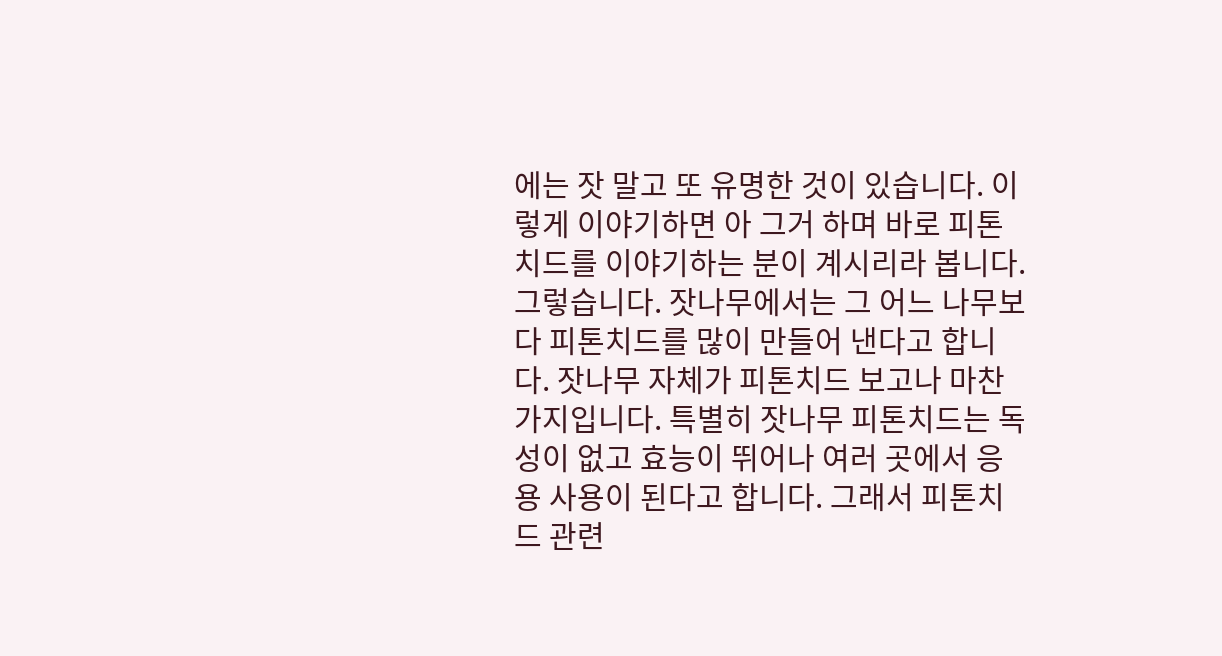에는 잣 말고 또 유명한 것이 있습니다. 이렇게 이야기하면 아 그거 하며 바로 피톤치드를 이야기하는 분이 계시리라 봅니다.
그렇습니다. 잣나무에서는 그 어느 나무보다 피톤치드를 많이 만들어 낸다고 합니다. 잣나무 자체가 피톤치드 보고나 마찬가지입니다. 특별히 잣나무 피톤치드는 독성이 없고 효능이 뛰어나 여러 곳에서 응용 사용이 된다고 합니다. 그래서 피톤치드 관련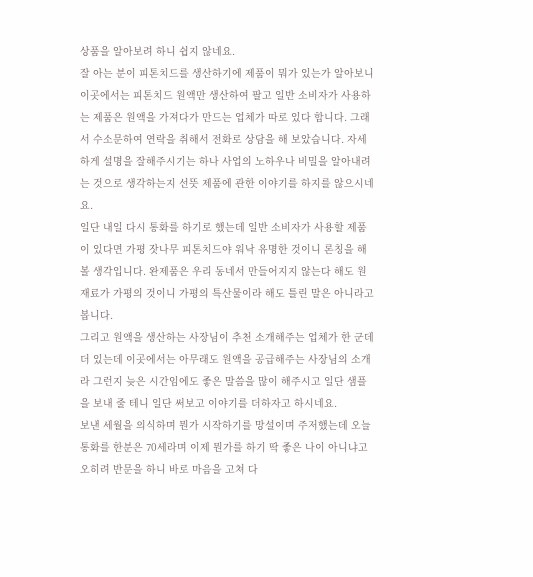상품을 알아보려 하니 쉽지 않네요.
잘 아는 분이 피톤치드를 생산하기에 제품이 뭐가 있는가 알아보니 이곳에서는 피톤치드 원액만 생산하여 팔고 일반 소비자가 사용하는 제품은 원액을 가져다가 만드는 업체가 따로 있다 합니다. 그래서 수소문하여 연락을 취해서 전화로 상담을 해 보았습니다. 자세하게 설명을 잘해주시기는 하나 사업의 노하우나 비밀을 알아내려는 것으로 생각하는지 선뜻 제품에 관한 이야기를 하지를 않으시네요.
일단 내일 다시 통화를 하기로 했는데 일반 소비자가 사용할 제품이 있다면 가평 잣나무 피톤치드야 워낙 유명한 것이니 론칭을 해볼 생각입니다. 완제품은 우리 동네서 만들어지지 않는다 해도 원재료가 가평의 것이니 가평의 특산물이라 해도 틀린 말은 아니라고 봅니다.
그리고 원액을 생산하는 사장님이 추천 소개해주는 업체가 한 군데 더 있는데 이곳에서는 아무래도 원액을 공급해주는 사장님의 소개라 그런지 늦은 시간임에도 좋은 말씀을 많이 해주시고 일단 샘플을 보내 줄 테니 일단 써보고 이야기를 더하자고 하시네요.
보낸 세월을 의식하며 뭔가 시작하기를 망설이며 주저했는데 오늘 통화를 한분은 70세라며 이제 뭔가를 하기 딱 좋은 나이 아니냐고 오히려 반문을 하니 바로 마음을 고쳐 다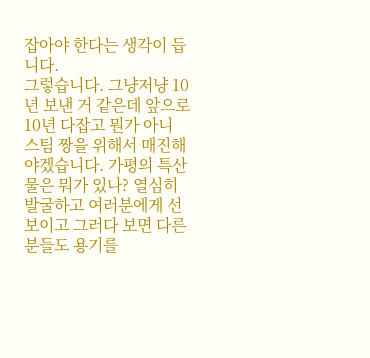잡아야 한다는 생각이 듭니다.
그렇습니다. 그냥저냥 10년 보낸 거 같은데 앞으로 10년 다잡고 뭔가 아니 스팀 짱을 위해서 매진해야겠습니다. 가평의 특산물은 뭐가 있나? 열심히 발굴하고 여러분에게 선보이고 그러다 보면 다른 분들도 용기를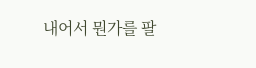내어서 뭔가를 팔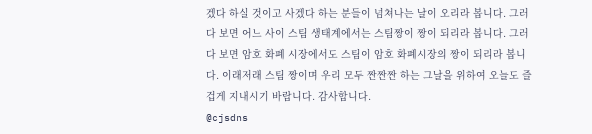겠다 하실 것이고 사겠다 하는 분들이 넘쳐나는 날이 오리라 봅니다. 그러다 보면 어느 사이 스팀 생태계에서는 스팀짱이 짱이 되리라 봅니다. 그러다 보면 암호 화폐 시장에서도 스팀이 암호 화폐시장의 짱이 되리라 봅니다. 이래저래 스팀 짱이며 우리 모두 짠짠짠 하는 그날을 위하여 오늘도 즐겁게 지내시기 바랍니다. 감사합니다.
@cjsdns